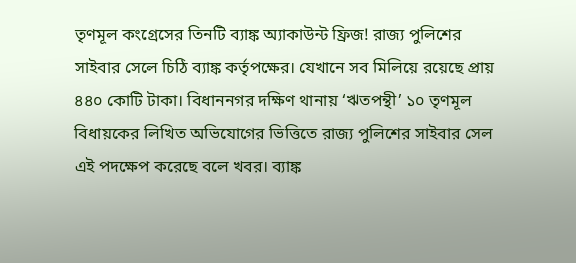তৃণমূল কংগ্রেসের তিনটি ব্যাঙ্ক অ্যাকাউন্ট ফ্রিজ! রাজ্য পুলিশের সাইবার সেলে চিঠি ব্যাঙ্ক কর্তৃপক্ষের। যেখানে সব মিলিয়ে রয়েছে প্রায় ৪৪০ কোটি টাকা। বিধাননগর দক্ষিণ থানায় ‘ঋতপন্থী’ ১০ তৃণমূল বিধায়কের লিখিত অভিযোগের ভিত্তিতে রাজ্য পুলিশের সাইবার সেল এই পদক্ষেপ করেছে বলে খবর। ব্যাঙ্ক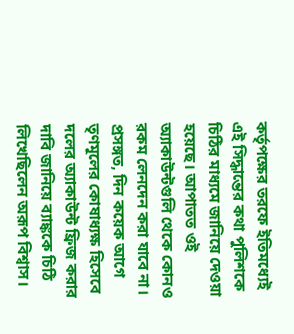কর্তৃপক্ষের তরফে ইতিমধ্যেই এই সিদ্ধান্তের কথা পুলিশকে চিঠির মাধ্যমে জানিয়ে দেওয়া হয়েছে। আপাতত ওই অ্যাকাউন্টগুলি থেকে কোনও রকম লেনদেন করা যাবে না। প্রসঙ্গত, দিন কয়েক আগে তৃণমূলের কোষাধ্যক্ষ হিসেবে দলের অ্যাকাউন্ট ফ্রিজ করার দাবি জানিয়ে ব্যাঙ্ককে চিঠি লিখেছিলেন অরূপ বিশ্বাস।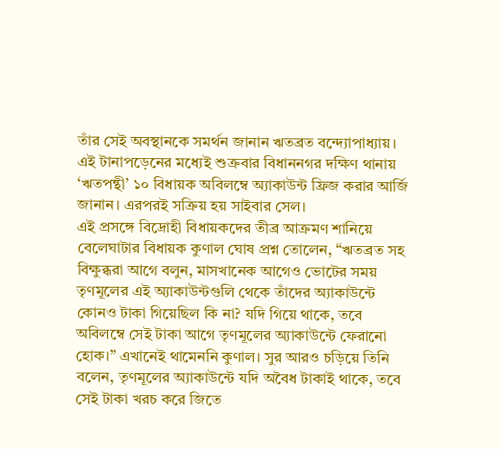তাঁর সেই অবস্থানকে সমর্থন জানান ঋতব্রত বন্দ্যোপাধ্যায়। এই টানাপড়েনের মধ্যেই শুক্রবার বিধাননগর দক্ষিণ থানায় ‘ঋতপন্থী’ ১০ বিধায়ক অবিলম্বে অ্যাকাউন্ট ফ্রিজ করার আর্জি জানান। এরপরই সক্রিয় হয় সাইবার সেল।
এই প্রসঙ্গে বিদ্রোহী বিধায়কদের তীব্র আক্রমণ শানিয়ে বেলেঘাটার বিধায়ক কুণাল ঘোষ প্রশ্ন তোলেন, “ঋতব্রত সহ বিক্ষুব্ধরা আগে বলুন, মাসখানেক আগেও ভোটের সময় তৃণমূলের এই অ্যাকাউন্টগুলি থেকে তাঁদের অ্যাকাউন্টে কোনও টাকা গিয়েছিল কি না? যদি গিয়ে থাকে, তবে অবিলম্বে সেই টাকা আগে তৃণমূলের অ্যাকাউন্টে ফেরানো হোক।” এখানেই থামেননি কুণাল। সুর আরও চড়িয়ে তিনি বলেন, তৃণমূলের অ্যাকাউন্টে যদি অবৈধ টাকাই থাকে, তবে সেই টাকা খরচ করে জিতে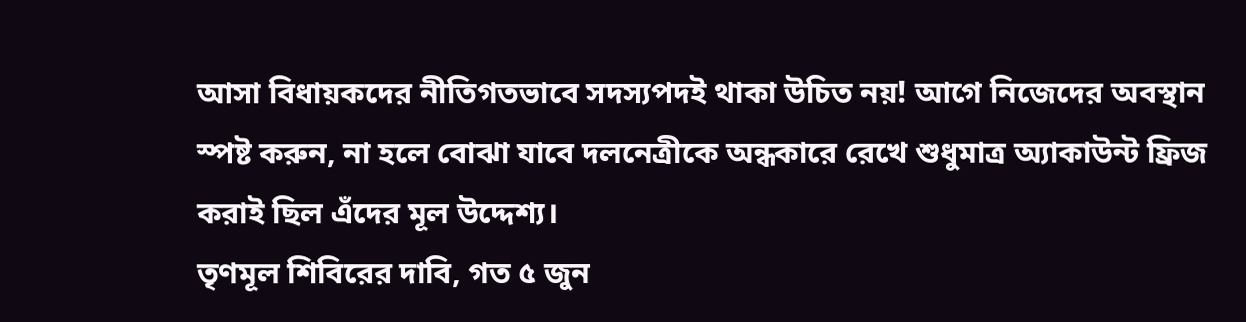আসা বিধায়কদের নীতিগতভাবে সদস্যপদই থাকা উচিত নয়! আগে নিজেদের অবস্থান স্পষ্ট করুন, না হলে বোঝা যাবে দলনেত্রীকে অন্ধকারে রেখে শুধুমাত্র অ্যাকাউন্ট ফ্রিজ করাই ছিল এঁদের মূল উদ্দেশ্য।
তৃণমূল শিবিরের দাবি, গত ৫ জুন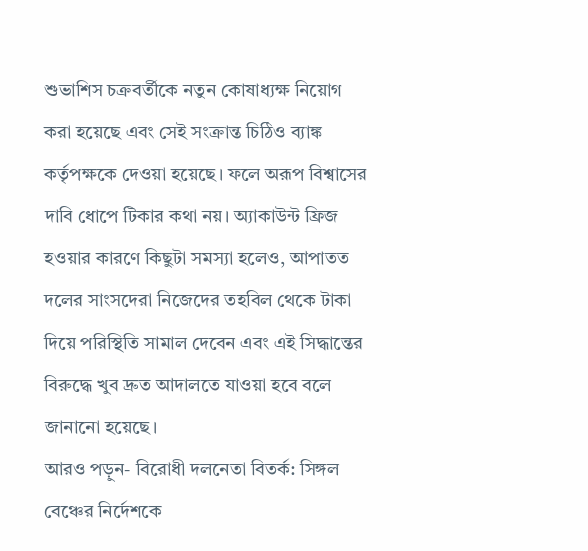শুভাশিস চক্রবর্তীকে নতুন কোষাধ্যক্ষ নিয়োগ করা হয়েছে এবং সেই সংক্রান্ত চিঠিও ব্যাঙ্ক কর্তৃপক্ষকে দেওয়া হয়েছে। ফলে অরূপ বিশ্বাসের দাবি ধোপে টিকার কথা নয়। অ্যাকাউন্ট ফ্রিজ হওয়ার কারণে কিছুটা সমস্যা হলেও, আপাতত দলের সাংসদেরা নিজেদের তহবিল থেকে টাকা দিয়ে পরিস্থিতি সামাল দেবেন এবং এই সিদ্ধান্তের বিরুদ্ধে খুব দ্রুত আদালতে যাওয়া হবে বলে জানানো হয়েছে।
আরও পড়ুন- বিরোধী দলনেতা বিতর্ক: সিঙ্গল বেঞ্চের নির্দেশকে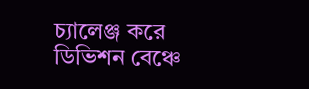চ্যালেঞ্জ করে ডিভিশন বেঞ্চে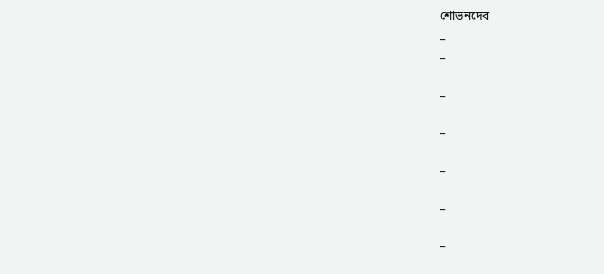শোভনদেব
_
_

_

_

_

_

_